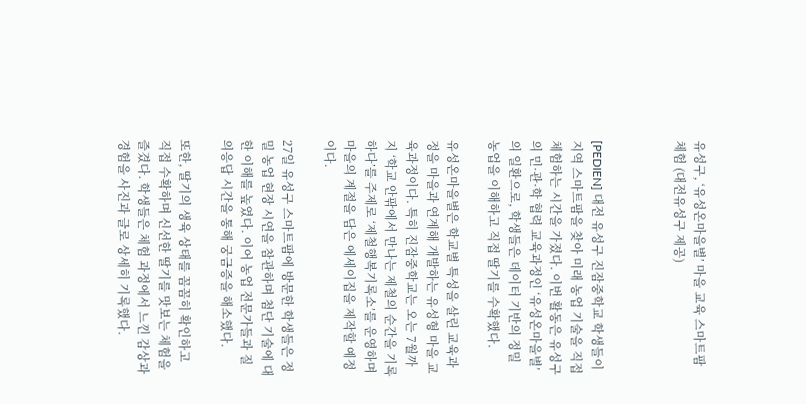유성구, ‘유성온마을별’ 마을 교육 스마트팜 체험 (대전유성구 제공)



[PEDIEN] 대전 유성구 진잠중학교 학생들이 지역 스마트팜을 찾아 미래 농업 기술을 직접 체험하는 시간을 가졌다. 이번 활동은 유성구의 민·관·학 협력 교육과정인 ‘유성온마을별’의 일환으로, 학생들은 데이터 기반의 정밀 농업을 이해하고 직접 딸기를 수확했다.

유성온마을별은 학교별 특성을 살린 교육과정을 마을과 연계해 개발하는 유성형 마을 교육과정이다. 특히 진잠중학교는 오는 7월까지 ‘학교 안팎에서 만나는 제철의 순간을 기록하다’를 주제로 ‘제철행복기록소’를 운영하며 마을의 계절을 담은 에세이집을 제작할 예정이다.

27일 유성구 스마트팜에 방문한 학생들은 정밀 농업 현장 시연을 참관하며 첨단 기술에 대한 이해를 높였다. 이어 농업 전문가들과 질의응답 시간을 통해 궁금증을 해소했다.

또한, 딸기의 생육 상태를 꼼꼼히 확인하고 직접 수확하며 신선한 딸기를 맛보는 체험을 즐겼다. 학생들은 체험 과정에서 느낀 감상과 경험을 사진과 글로 상세히 기록했다.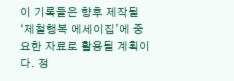이 기록들은 향후 제작될 ‘제철행복 에세이집’에 중요한 자료로 활용될 계획이다. 정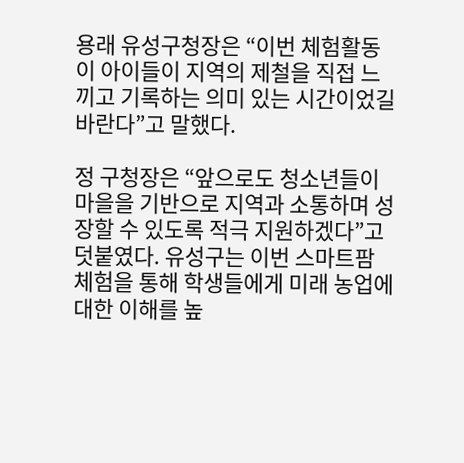용래 유성구청장은 “이번 체험활동이 아이들이 지역의 제철을 직접 느끼고 기록하는 의미 있는 시간이었길 바란다”고 말했다.

정 구청장은 “앞으로도 청소년들이 마을을 기반으로 지역과 소통하며 성장할 수 있도록 적극 지원하겠다”고 덧붙였다. 유성구는 이번 스마트팜 체험을 통해 학생들에게 미래 농업에 대한 이해를 높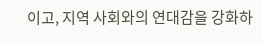이고, 지역 사회와의 연대감을 강화하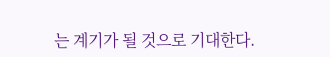는 계기가 될 것으로 기대한다.